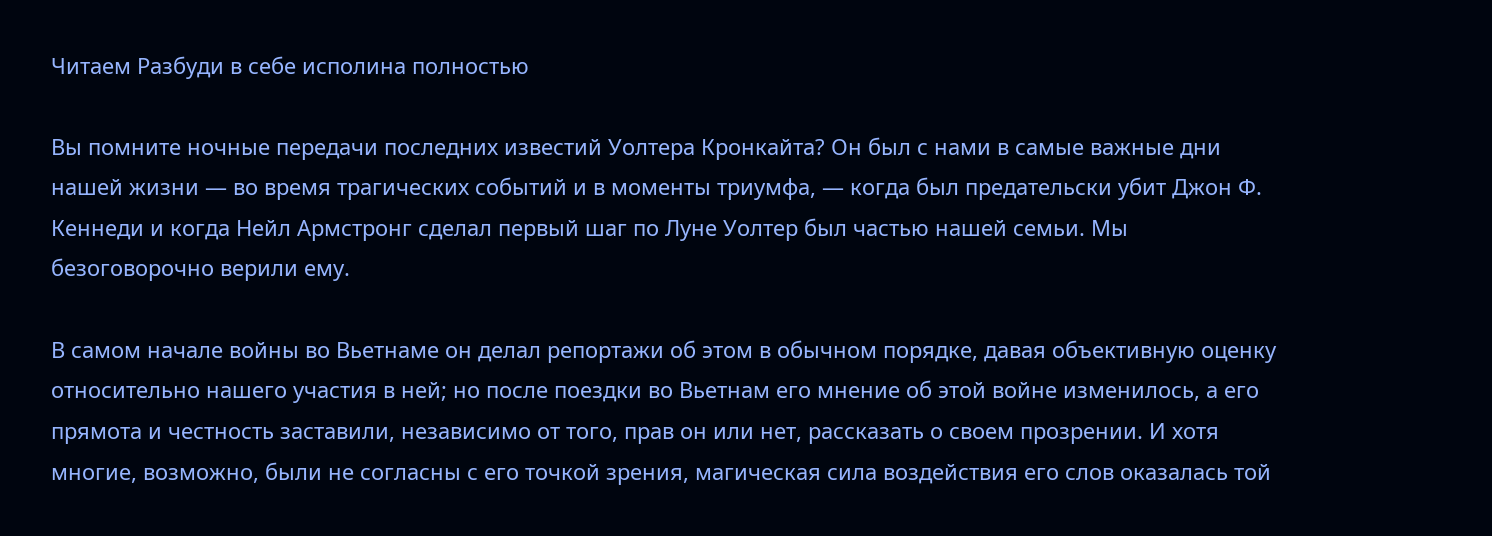Читаем Разбуди в себе исполина полностью

Вы помните ночные передачи последних известий Уолтера Кронкайта? Он был с нами в самые важные дни нашей жизни — во время трагических событий и в моменты триумфа, — когда был предательски убит Джон Ф. Кеннеди и когда Нейл Армстронг сделал первый шаг по Луне Уолтер был частью нашей семьи. Мы безоговорочно верили ему.

В самом начале войны во Вьетнаме он делал репортажи об этом в обычном порядке, давая объективную оценку относительно нашего участия в ней; но после поездки во Вьетнам его мнение об этой войне изменилось, а его прямота и честность заставили, независимо от того, прав он или нет, рассказать о своем прозрении. И хотя многие, возможно, были не согласны с его точкой зрения, магическая сила воздействия его слов оказалась той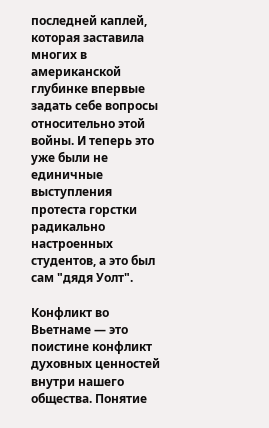последней каплей, которая заставила многих в американской глубинке впервые задать себе вопросы относительно этой войны. И теперь это уже были не единичные выступления протеста горстки радикально настроенных студентов, а это был сам "дядя Уолт".

Конфликт во Вьетнаме — это поистине конфликт духовных ценностей внутри нашего общества. Понятие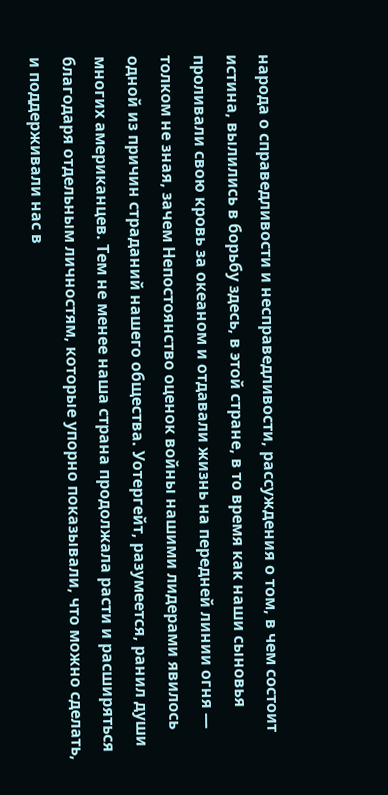народа о справедливости и несправедливости, рассуждения о том, в чем состоит истина, вылились в борьбу здесь, в этой стране, в то время как наши сыновья проливали свою кровь за океаном и отдавали жизнь на передней линии огня — толком не зная, зачем Непостоянство оценок войны нашими лидерами явилось одной из причин страданий нашего общества. Уотергейт, разумеется, ранил души многих американцев. Тем не менее наша страна продолжала расти и расширяться благодаря отдельным личностям, которые упорно показывали, что можно сделать, и поддерживали нас в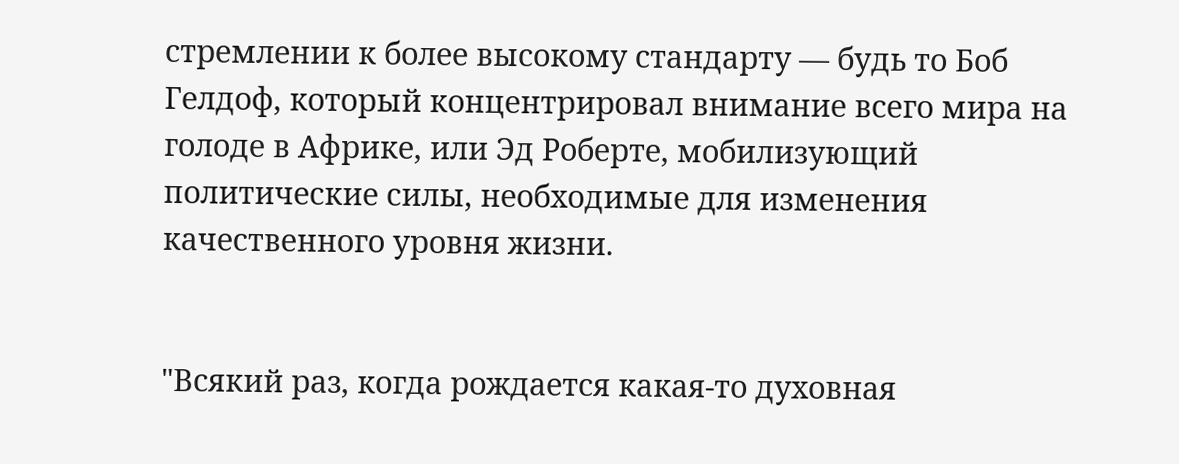стремлении к более высокому стандарту — будь то Боб Гелдоф, который концентрировал внимание всего мира на голоде в Африке, или Эд Роберте, мобилизующий политические силы, необходимые для изменения качественного уровня жизни.


"Всякий раз, когда рождается какая-то духовная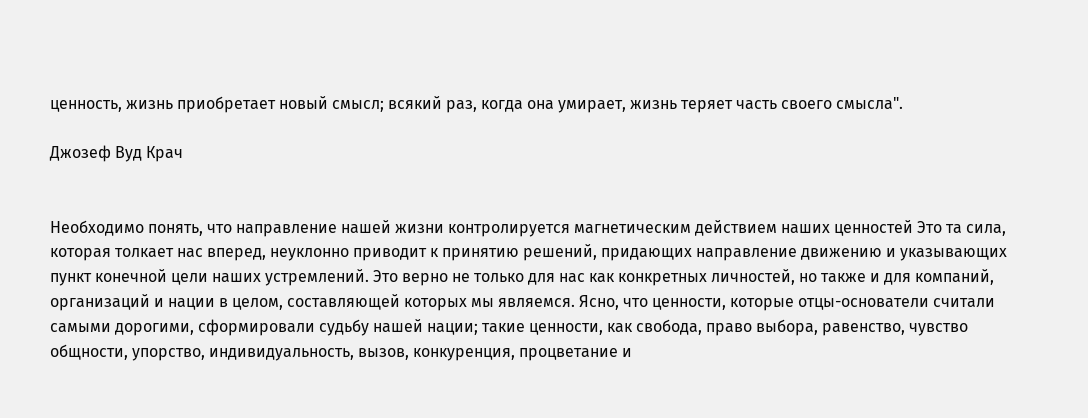ценность, жизнь приобретает новый смысл; всякий раз, когда она умирает, жизнь теряет часть своего смысла".

Джозеф Вуд Крач


Необходимо понять, что направление нашей жизни контролируется магнетическим действием наших ценностей Это та сила, которая толкает нас вперед, неуклонно приводит к принятию решений, придающих направление движению и указывающих пункт конечной цели наших устремлений. Это верно не только для нас как конкретных личностей, но также и для компаний, организаций и нации в целом, составляющей которых мы являемся. Ясно, что ценности, которые отцы-основатели считали самыми дорогими, сформировали судьбу нашей нации; такие ценности, как свобода, право выбора, равенство, чувство общности, упорство, индивидуальность, вызов, конкуренция, процветание и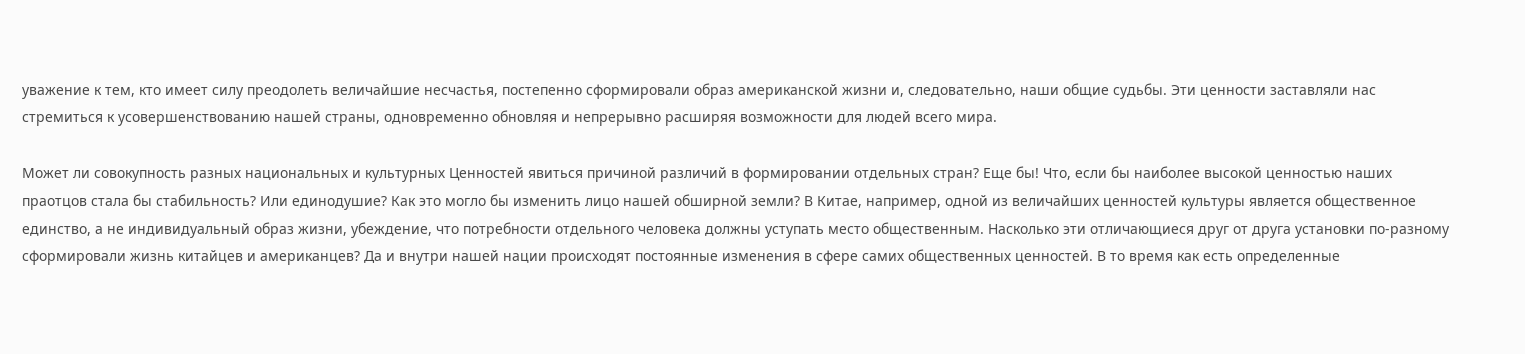уважение к тем, кто имеет силу преодолеть величайшие несчастья, постепенно сформировали образ американской жизни и, следовательно, наши общие судьбы. Эти ценности заставляли нас стремиться к усовершенствованию нашей страны, одновременно обновляя и непрерывно расширяя возможности для людей всего мира.

Может ли совокупность разных национальных и культурных Ценностей явиться причиной различий в формировании отдельных стран? Еще бы! Что, если бы наиболее высокой ценностью наших праотцов стала бы стабильность? Или единодушие? Как это могло бы изменить лицо нашей обширной земли? В Китае, например, одной из величайших ценностей культуры является общественное единство, а не индивидуальный образ жизни, убеждение, что потребности отдельного человека должны уступать место общественным. Насколько эти отличающиеся друг от друга установки по-разному сформировали жизнь китайцев и американцев? Да и внутри нашей нации происходят постоянные изменения в сфере самих общественных ценностей. В то время как есть определенные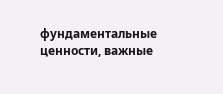фундаментальные ценности, важные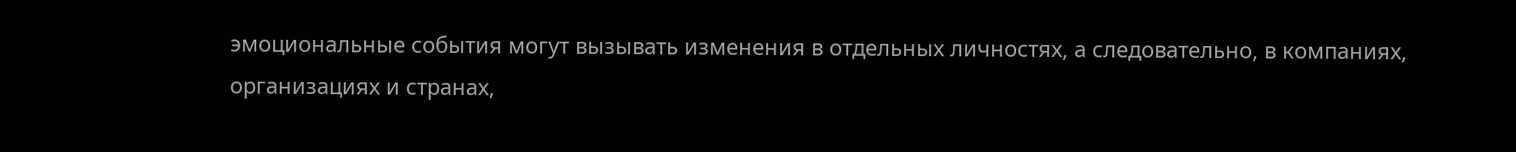эмоциональные события могут вызывать изменения в отдельных личностях, а следовательно, в компаниях, организациях и странах,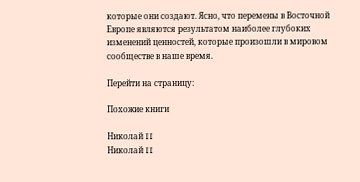которые они создают. Ясно, что перемены в Восточной Европе являются результатом наиболее глубоких изменений ценностей, которые произошли в мировом сообществе в наше время.

Перейти на страницу:

Похожие книги

Николай II
Николай II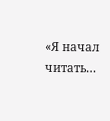«Я начал читать…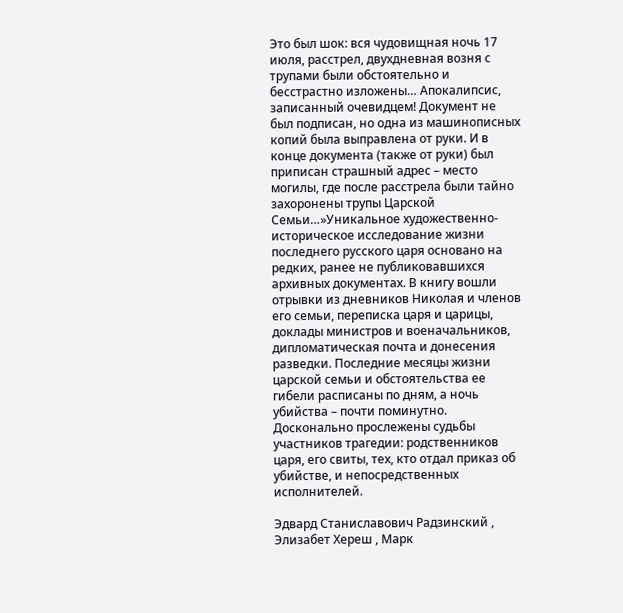Это был шок: вся чудовищная ночь 17 июля, расстрел, двухдневная возня с трупами были обстоятельно и бесстрастно изложены… Апокалипсис, записанный очевидцем! Документ не был подписан, но одна из машинописных копий была выправлена от руки. И в конце документа (также от руки) был приписан страшный адрес – место могилы, где после расстрела были тайно захоронены трупы Царской Семьи…»Уникальное художественно-историческое исследование жизни последнего русского царя основано на редких, ранее не публиковавшихся архивных документах. В книгу вошли отрывки из дневников Николая и членов его семьи, переписка царя и царицы, доклады министров и военачальников, дипломатическая почта и донесения разведки. Последние месяцы жизни царской семьи и обстоятельства ее гибели расписаны по дням, а ночь убийства – почти поминутно. Досконально прослежены судьбы участников трагедии: родственников царя, его свиты, тех, кто отдал приказ об убийстве, и непосредственных исполнителей.

Эдвард Станиславович Радзинский , Элизабет Хереш , Марк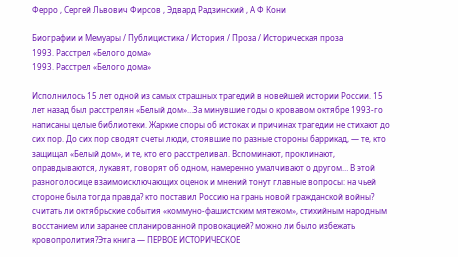Ферро , Сергей Львович Фирсов , Эдвард Радзинский , А Ф Кони

Биографии и Мемуары / Публицистика / История / Проза / Историческая проза
1993. Расстрел «Белого дома»
1993. Расстрел «Белого дома»

Исполнилось 15 лет одной из самых страшных трагедий в новейшей истории России. 15 лет назад был расстрелян «Белый дом»…За минувшие годы о кровавом октябре 1993-го написаны целые библиотеки. Жаркие споры об истоках и причинах трагедии не стихают до сих пор. До сих пор сводят счеты люди, стоявшие по разные стороны баррикад, — те, кто защищал «Белый дом», и те, кто его расстреливал. Вспоминают, проклинают, оправдываются, лукавят, говорят об одном, намеренно умалчивают о другом… В этой разноголосице взаимоисключающих оценок и мнений тонут главные вопросы: на чьей стороне была тогда правда? кто поставил Россию на грань новой гражданской войны? считать ли октябрьские события «коммуно-фашистским мятежом», стихийным народным восстанием или заранее спланированной провокацией? можно ли было избежать кровопролития?Эта книга — ПЕРВОЕ ИСТОРИЧЕСКОЕ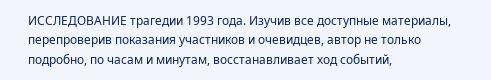ИССЛЕДОВАНИЕ трагедии 1993 года. Изучив все доступные материалы, перепроверив показания участников и очевидцев, автор не только подробно, по часам и минутам, восстанавливает ход событий,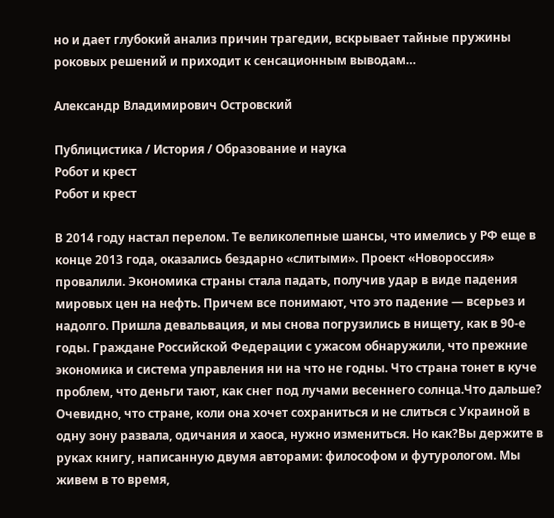но и дает глубокий анализ причин трагедии, вскрывает тайные пружины роковых решений и приходит к сенсационным выводам…

Александр Владимирович Островский

Публицистика / История / Образование и наука
Робот и крест
Робот и крест

В 2014 году настал перелом. Те великолепные шансы, что имелись у РФ еще в конце 2013 года, оказались бездарно «слитыми». Проект «Новороссия» провалили. Экономика страны стала падать, получив удар в виде падения мировых цен на нефть. Причем все понимают, что это падение — всерьез и надолго. Пришла девальвация, и мы снова погрузились в нищету, как в 90-е годы. Граждане Российской Федерации с ужасом обнаружили, что прежние экономика и система управления ни на что не годны. Что страна тонет в куче проблем, что деньги тают, как снег под лучами весеннего солнца.Что дальше? Очевидно, что стране, коли она хочет сохраниться и не слиться с Украиной в одну зону развала, одичания и хаоса, нужно измениться. Но как?Вы держите в руках книгу, написанную двумя авторами: философом и футурологом. Мы живем в то время,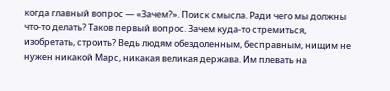когда главный вопрос — «Зачем?». Поиск смысла. Ради чего мы должны что-то делать? Таков первый вопрос. Зачем куда-то стремиться, изобретать, строить? Ведь людям обездоленным, бесправным, нищим не нужен никакой Марс, никакая великая держава. Им плевать на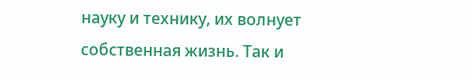науку и технику, их волнует собственная жизнь. Так и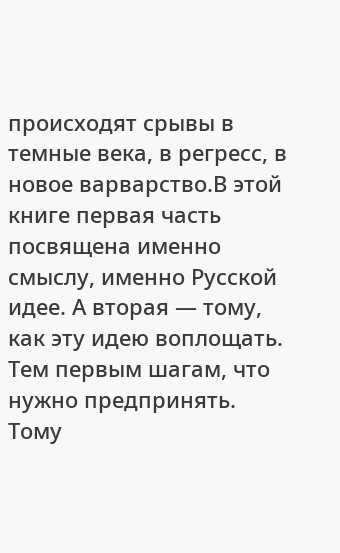происходят срывы в темные века, в регресс, в новое варварство.В этой книге первая часть посвящена именно смыслу, именно Русской идее. А вторая — тому, как эту идею воплощать. Тем первым шагам, что нужно предпринять. Тому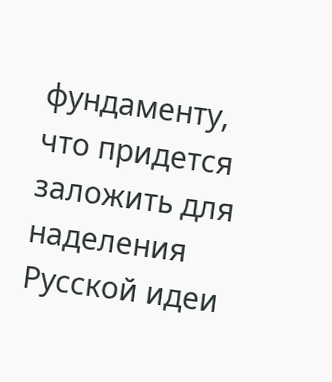фундаменту, что придется заложить для наделения Русской идеи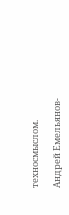техносмыслом.

Андрей Емельянов-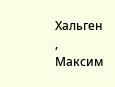Хальген , Максим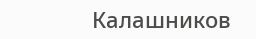Калашников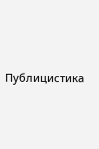Публицистика